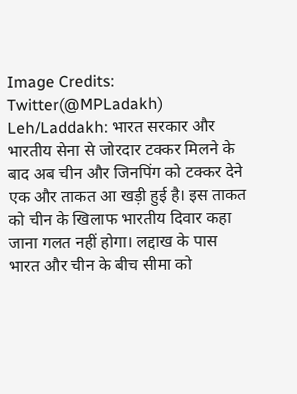Image Credits: Twitter(@MPLadakh)
Leh/Laddakh: भारत सरकार और भारतीय सेना से जोरदार टक्कर मिलने के बाद अब चीन और जिनपिंग को टक्कर देने एक और ताकत आ खड़ी हुई है। इस ताकत को चीन के खिलाफ भारतीय दिवार कहा जाना गलत नहीं होगा। लद्दाख के पास भारत और चीन के बीच सीमा को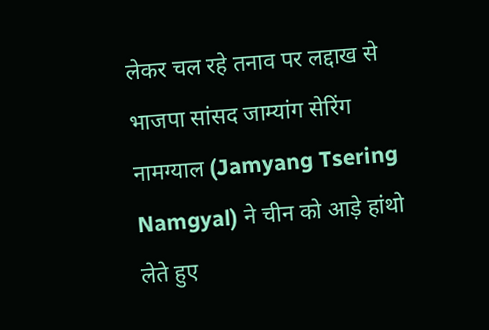लेकर चल रहे तनाव पर लद्दाख से भाजपा सांसद जाम्यांग सेरिंग नामग्याल (Jamyang Tsering Namgyal) ने चीन को आड़े हांथो लेते हुए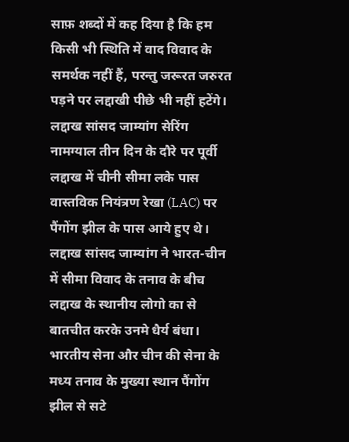साफ़ शब्दों में कह दिया है कि हम किसी भी स्थिति में वाद विवाद के समर्थक नहीं हैं, परन्तु जरूरत जरुरत पड़ने पर लद्दाखी पीछे भी नहीं हटेंगे।
लद्दाख सांसद जाम्यांग सेरिंग नामग्याल तीन दिन के दौरे पर पूर्वी लद्दाख में चीनी सीमा लके पास वास्तविक नियंत्रण रेखा (LAC) पर पैंगोंग झील के पास आये हुए थे। लद्दाख सांसद जाम्यांग ने भारत-चीन में सीमा विवाद के तनाव के बीच लद्दाख के स्थानीय लोगो का से बातचीत करके उनमे धैर्य बंधा। भारतीय सेना और चीन की सेना के मध्य तनाव के मुख्या स्थान पैंगोंग झील से सटे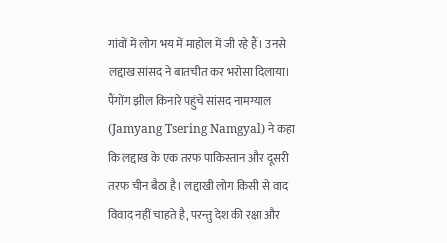गांवों में लोग भय में माहोल में जी रहे हैं। उनसे लद्दाख सांसद ने बातचीत कर भरोसा दिलाया।
पैंगोंग झील किनारे पहुंचे सांसद नामग्याल (Jamyang Tsering Namgyal) ने कहा कि लद्दाख के एक तरफ पाकिस्तान और दूसरी तरफ चीन बैठा है। लद्दाखी लोग किसी से वाद विवाद नहीं चाहते है, परन्तु देश की रक्षा और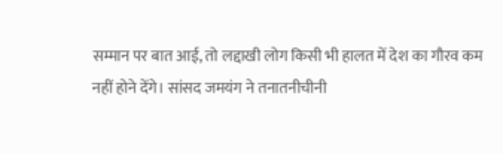सम्मान पर बात आई, तो लद्दाखी लोग किसी भी हालत में देश का गौरव कम नहीं होने देंगे। सांसद जमयंग ने तनातनीचीनी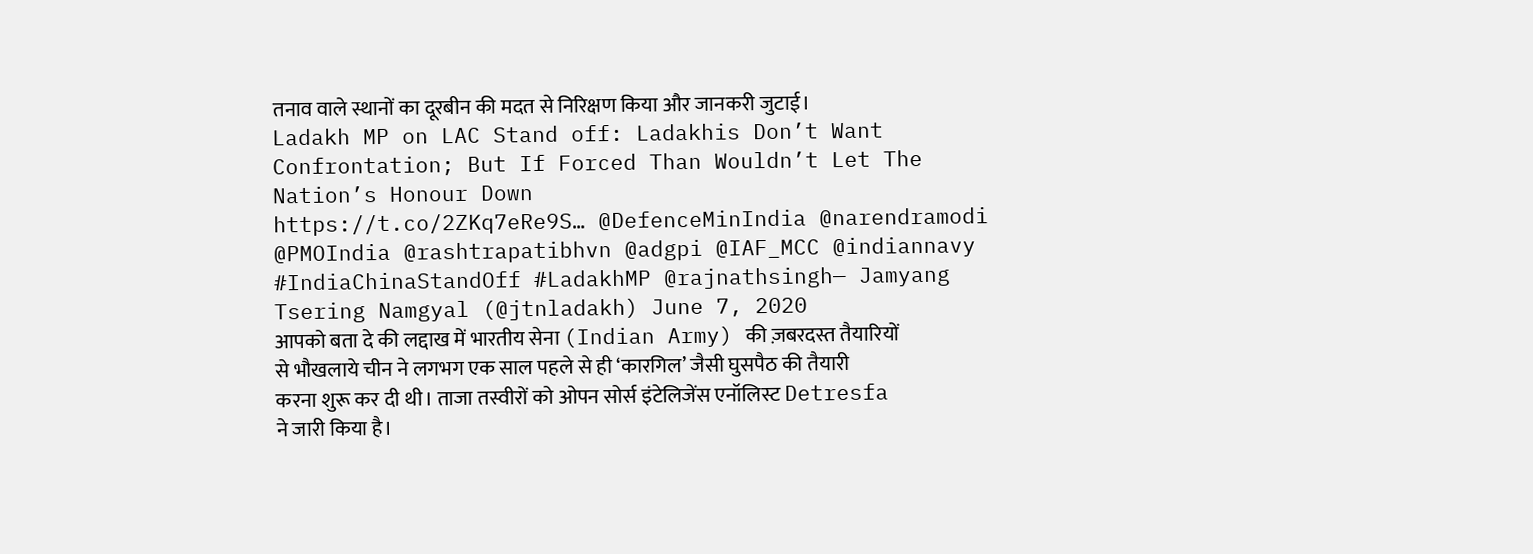तनाव वाले स्थानों का दूरबीन की मदत से निरिक्षण किया और जानकरी जुटाई।
Ladakh MP on LAC Stand off: Ladakhis Don’t Want Confrontation; But If Forced Than Wouldn’t Let The Nation’s Honour Down
https://t.co/2ZKq7eRe9S… @DefenceMinIndia @narendramodi @PMOIndia @rashtrapatibhvn @adgpi @IAF_MCC @indiannavy #IndiaChinaStandOff #LadakhMP @rajnathsingh— Jamyang Tsering Namgyal (@jtnladakh) June 7, 2020
आपको बता दे की लद्दाख में भारतीय सेना (Indian Army) की ज़बरदस्त तैयारियों से भौखलाये चीन ने लगभग एक साल पहले से ही ‘कारगिल’ जैसी घुसपैठ की तैयारी करना शुरू कर दी थी। ताजा तस्वीरों को ओपन सोर्स इंटेलिजेंस एनॉलिस्ट Detresfa ने जारी किया है।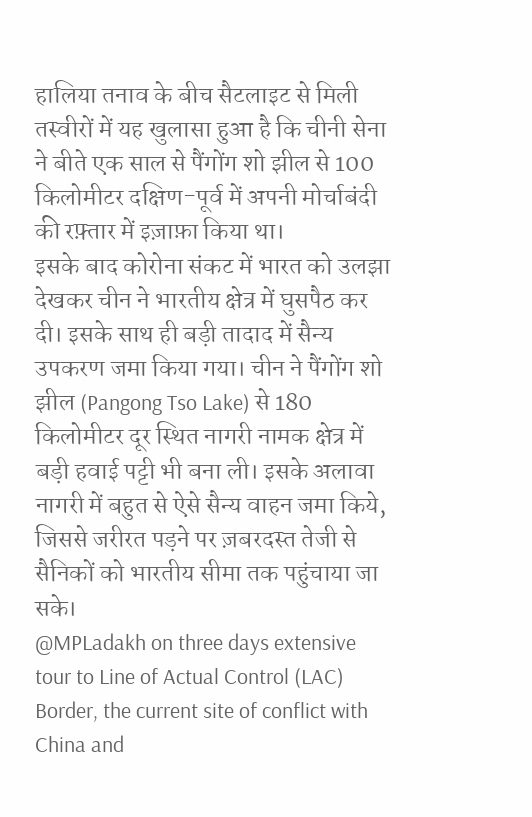हालिया तनाव के बीच सैटलाइट से मिली तस्वीरों में यह खुलासा हुआ है कि चीनी सेना ने बीते एक साल से पैंगोंग शो झील से 100 किलोमीटर दक्षिण-पूर्व में अपनी मोर्चाबंदी की रफ़्तार में इज़ाफ़ा किया था।
इसके बाद कोरोना संकट में भारत को उलझा देखकर चीन ने भारतीय क्षेत्र में घुसपैठ कर दी। इसके साथ ही बड़ी तादाद में सैन्य उपकरण जमा किया गया। चीन ने पैंगोंग शो झील (Pangong Tso Lake) से 180 किलोमीटर दूर स्थित नागरी नामक क्षेत्र में बड़ी हवाई पट्टी भी बना ली। इसके अलावा नागरी में बहुत से ऐसे सैन्य वाहन जमा किये, जिससे जरीरत पड़ने पर ज़बरदस्त तेजी से सैनिकों को भारतीय सीमा तक पहुंचाया जा सके।
@MPLadakh on three days extensive tour to Line of Actual Control (LAC) Border, the current site of conflict with China and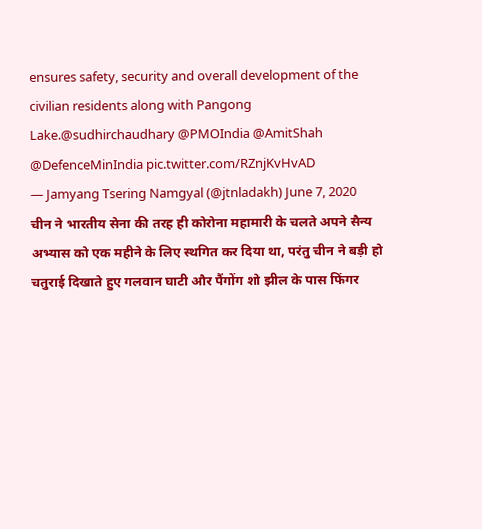ensures safety, security and overall development of the civilian residents along with Pangong Lake.@sudhirchaudhary @PMOIndia @AmitShah @DefenceMinIndia pic.twitter.com/RZnjKvHvAD
— Jamyang Tsering Namgyal (@jtnladakh) June 7, 2020
चीन ने भारतीय सेना की तरह ही कोरोना महामारी के चलते अपने सैन्य अभ्यास को एक महीने के लिए स्थगित कर दिया था, परंतु चीन ने बड़ी हो चतुराई दिखाते हुए गलवान घाटी और पैंगोंग शो झील के पास फिंगर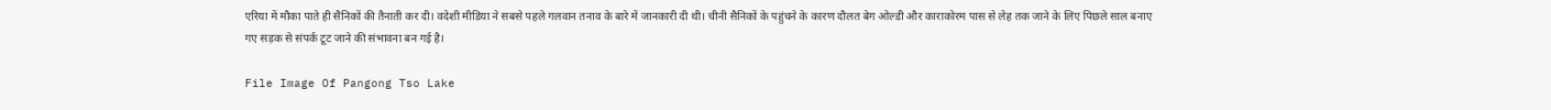एरिया में मौका पाते ही सैनिकों की तैनाती कर दी। वदेशी मीडिया ने सबसे पहले गलवान तनाव के बारे में जानकारी दी थी। चीनी सैनिकों के पहुंचने के कारण दौलत बेग ओल्डी और काराकोरम पास से लेह तक जाने के लिए पिछले साल बनाए गए सड़क से संपर्क टूट जाने की संभावना बन गई है।

File Image Of Pangong Tso Lake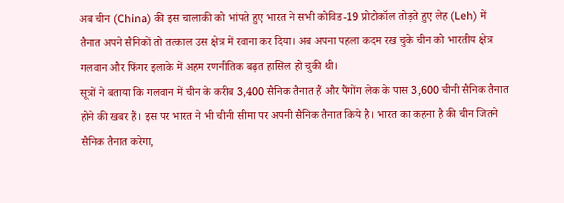अब चीन (China) की इस चालाकी को भांपते हुए भारत ने सभी कोविड-19 प्रोटोकॉल तोड़ते हुए लेह (Leh) में तैनात अपने सैनिकों तो तत्काल उस क्षेत्र में रवाना कर दिया। अब अपना पहला कदम रख चुके चीन को भारतीय क्षेत्र गलवान और फिंगर इलाके में अहम रणनीतिक बढ़त हासिल हो चुकी थी।
सूत्रों ने बताया कि गलवान में चीन के करीब 3,400 सैनिक तैनात हैं और पैंगोंग लेक के पास 3,600 चीनी सैनिक तैनात होने की खबर हैं। इस पर भारत ने भी चीनी सीमा पर अपनी सैनिक तैनात किये है। भारत का कहना है की चीन जितने सैनिक तैनात करेगा,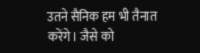उतने सैनिक हम भी तैनात करेंगे। जैसे को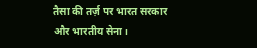तैसा की तर्ज़ पर भारत सरकार और भारतीय सेना।